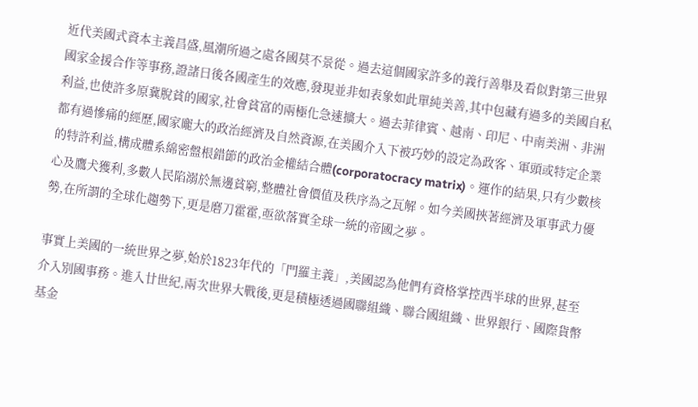近代美國式資本主義昌盛,風潮所過之處各國莫不景從。過去這個國家許多的義行善舉及看似對第三世界國家金援合作等事務,證諸日後各國產生的效應,發現並非如表象如此單純美善,其中包藏有過多的美國自私利益,也使許多原冀脫貧的國家,社會貧富的兩極化急速擴大。過去菲律賓、越南、印尼、中南美洲、非洲都有過慘痛的經歷,國家龐大的政治經濟及自然資源,在美國介入下被巧妙的設定為政客、軍頭或特定企業的特許利益,構成體系綿密盤根錯節的政治金權結合體(corporatocracy matrix)。運作的結果,只有少數核心及鷹犬獲利,多數人民陷溺於無邊貧窮,整體社會價值及秩序為之瓦解。如今美國挾著經濟及軍事武力優勢,在所謂的全球化趨勢下,更是磨刀霍霍,亟欲落實全球一統的帝國之夢。

事實上美國的一統世界之夢,始於1823年代的「門羅主義」,美國認為他們有資格掌控西半球的世界,甚至介入別國事務。進入廿世紀,兩次世界大戰後,更是積極透過國聯組織、聯合國組織、世界銀行、國際貨幣基金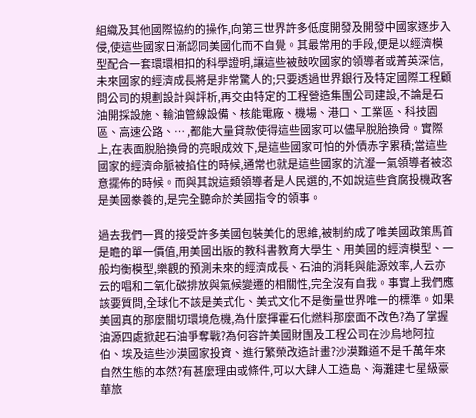組織及其他國際協約的操作,向第三世界許多低度開發及開發中國家逐步入侵,使這些國家日漸認同美國化而不自覺。其最常用的手段,便是以經濟模型配合一套環環相扣的科學證明,讓這些被鼓吹國家的領導者或菁英深信,未來國家的經濟成長將是非常驚人的;只要透過世界銀行及特定國際工程顧問公司的規劃設計與評析,再交由特定的工程營造集團公司建設,不論是石油開採設施、輸油管線設備、核能電廠、機場、港口、工業區、科技園區、高速公路、… ,都能大量貸款使得這些國家可以儘早脫胎換骨。實際上,在表面脫胎換骨的亮眼成效下,是這些國家可怕的外債赤字累積;當這些國家的經濟命脈被掐住的時候,通常也就是這些國家的沆瀣一氣領導者被恣意擺佈的時候。而與其說這類領導者是人民選的,不如說這些貪腐投機政客是美國豢養的,是完全聽命於美國指令的領事。

過去我們一貫的接受許多美國包裝美化的思維,被制約成了唯美國政策馬首是瞻的單一價值,用美國出版的教科書教育大學生、用美國的經濟模型、一般均衡模型,樂觀的預測未來的經濟成長、石油的消耗與能源效率,人云亦云的唱和二氧化碳排放與氣候變遷的相關性,完全沒有自我。事實上我們應該要質問,全球化不該是美式化、美式文化不是衡量世界唯一的標準。如果美國真的那麼關切環境危機,為什麼揮霍石化燃料那麼面不改色?為了掌握油源四處掀起石油爭奪戰?為何容許美國財團及工程公司在沙烏地阿拉伯、埃及這些沙漠國家投資、進行繁榮改造計畫?沙漠難道不是千萬年來自然生態的本然?有甚麼理由或條件,可以大肆人工造島、海灘建七星級豪華旅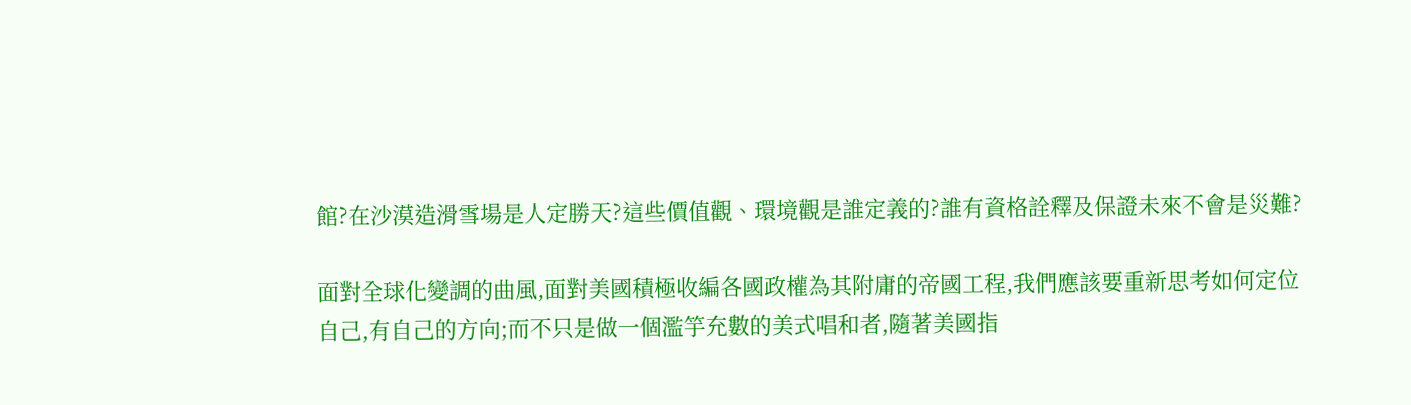館?在沙漠造滑雪場是人定勝天?這些價值觀、環境觀是誰定義的?誰有資格詮釋及保證未來不會是災難?

面對全球化變調的曲風,面對美國積極收編各國政權為其附庸的帝國工程,我們應該要重新思考如何定位自己,有自己的方向;而不只是做一個濫竽充數的美式唱和者,隨著美國指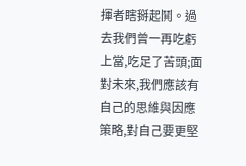揮者瞎掰起鬨。過去我們曾一再吃虧上當,吃足了苦頭;面對未來,我們應該有自己的思維與因應策略,對自己要更堅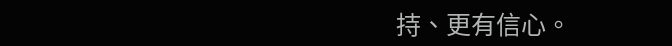持、更有信心。